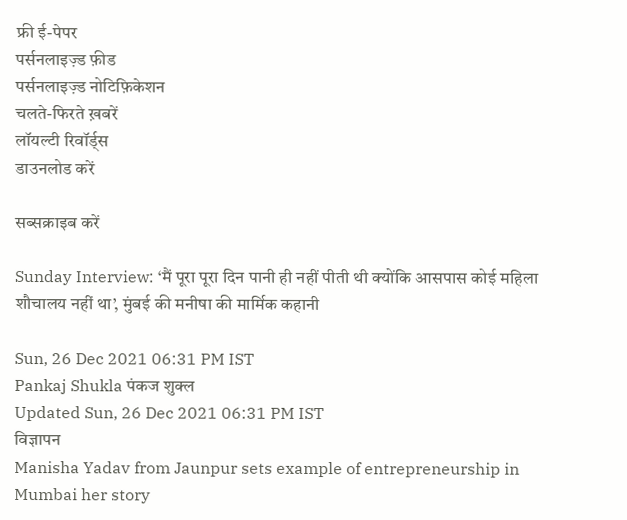फ्री ई-पेपर
पर्सनलाइज़्ड फ़ीड
पर्सनलाइज़्ड नोटिफ़िकेशन
चलते-फिरते ख़बरें
लॉयल्टी रिवॉर्ड्स
डाउनलोड करें

सब्सक्राइब करें

Sunday Interview: ‘मैं पूरा पूरा दिन पानी ही नहीं पीती थी क्योंकि आसपास कोई महिला शौचालय नहीं था’, मुंबई की मनीषा की मार्मिक कहानी

Sun, 26 Dec 2021 06:31 PM IST
Pankaj Shukla पंकज शुक्ल
Updated Sun, 26 Dec 2021 06:31 PM IST
विज्ञापन
Manisha Yadav from Jaunpur sets example of entrepreneurship in Mumbai her story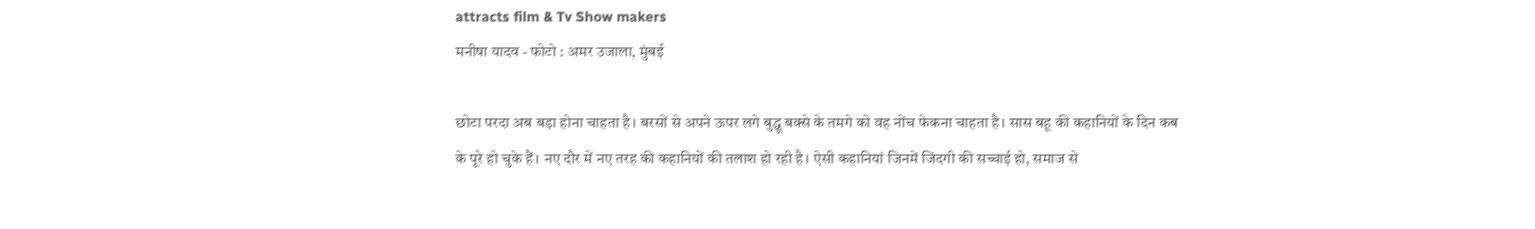attracts film & Tv Show makers
मनीषा यादव - फोटो : अमर उजाला, मुंबई

छोटा परदा अब बड़ा होना चाहता है। बरसों से अपने ऊपर लगे बुद्धू बक्से के तमगे को वह नोंच फेकना चाहता है। सास बहू की कहानियों के दिन कब के पूरे हो चुके हैं। नए दौर में नए तरह की कहानियों की तलाश हो रही है। ऐसी कहानियां जिनमें जिंदगी की सच्चाई हो, समाज से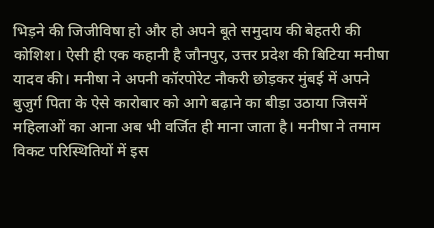भिड़ने की जिजीविषा हो और हो अपने बूते समुदाय की बेहतरी की कोशिश। ऐसी ही एक कहानी है जौनपुर, उत्तर प्रदेश की बिटिया मनीषा यादव की। मनीषा ने अपनी कॉरपोरेट नौकरी छोड़कर मुंबई में अपने बुजुर्ग पिता के ऐसे कारोबार को आगे बढ़ाने का बीड़ा उठाया जिसमें महिलाओं का आना अब भी वर्जित ही माना जाता है। मनीषा ने तमाम विकट परिस्थितियों में इस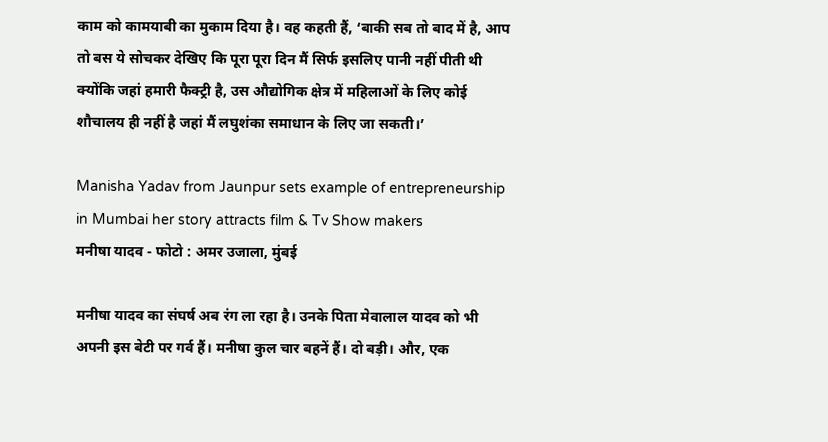काम को कामयाबी का मुकाम दिया है। वह कहती हैं, ‘बाकी सब तो बाद में है, आप तो बस ये सोचकर देखिए कि पूरा पूरा दिन मैं सिर्फ इसलिए पानी नहीं पीती थी क्योंकि जहां हमारी फैक्ट्री है, उस औद्योगिक क्षेत्र में महिलाओं के लिए कोई शौचालय ही नहीं है जहां मैं लघुशंका समाधान के लिए जा सकती।’

Manisha Yadav from Jaunpur sets example of entrepreneurship in Mumbai her story attracts film & Tv Show makers
मनीषा यादव - फोटो : अमर उजाला, मुंबई

मनीषा यादव का संघर्ष अब रंग ला रहा है। उनके पिता मेवालाल यादव को भी अपनी इस बेटी पर गर्व हैं। मनीषा कुल चार बहनें हैं। दो बड़ी। और, एक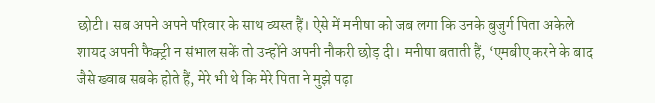छोटी। सब अपने अपने परिवार के साथ व्यस्त हैं। ऐसे में मनीषा को जब लगा कि उनके बुजुर्ग पिता अकेले शायद अपनी फैक्ट्री न संभाल सकें तो उन्होंने अपनी नौकरी छोड़ दी। मनीषा बताती हैं, ‘एमबीए करने के बाद जैसे ख्वाब सबके होते हैं, मेरे भी थे कि मेरे पिता ने मुझे पढ़ा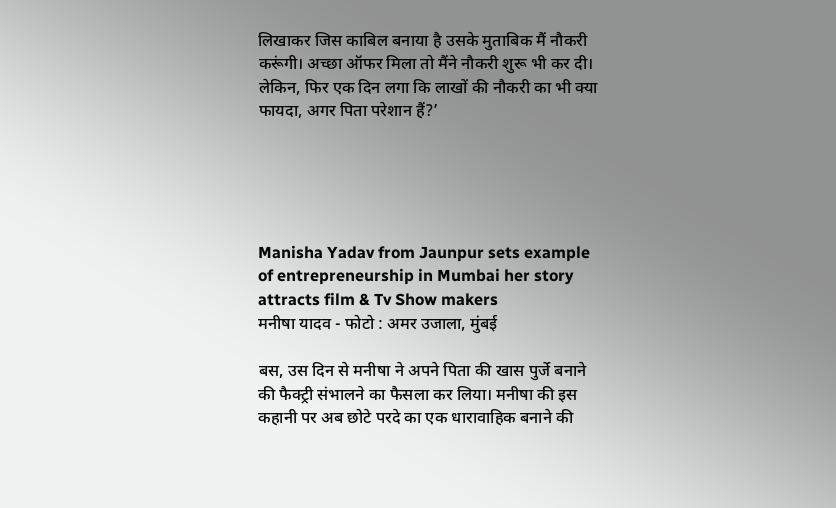लिखाकर जिस काबिल बनाया है उसके मुताबिक मैं नौकरी करूंगी। अच्छा ऑफर मिला तो मैंने नौकरी शुरू भी कर दी। लेकिन, फिर एक दिन लगा कि लाखों की नौकरी का भी क्या फायदा, अगर पिता परेशान हैं?’





Manisha Yadav from Jaunpur sets example of entrepreneurship in Mumbai her story attracts film & Tv Show makers
मनीषा यादव - फोटो : अमर उजाला, मुंबई

बस, उस दिन से मनीषा ने अपने पिता की खास पुर्जे बनाने की फैक्ट्री संभालने का फैसला कर लिया। मनीषा की इस कहानी पर अब छोटे परदे का एक धारावाहिक बनाने की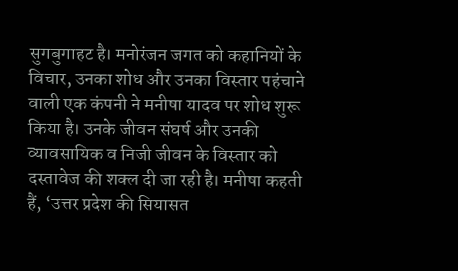सुगबुगाहट है। मनोरंजन जगत को कहानियों के विचार, उनका शोध और उनका विस्तार पहंचाने वाली एक कंपनी ने मनीषा यादव पर शोध शुरू किया है। उनके जीवन संघर्ष और उनकी व्यावसायिक व निजी जीवन के विस्तार को दस्तावेज की शक्ल दी जा रही है। मनीषा कहती हैं, ‘उत्तर प्रदेश की सियासत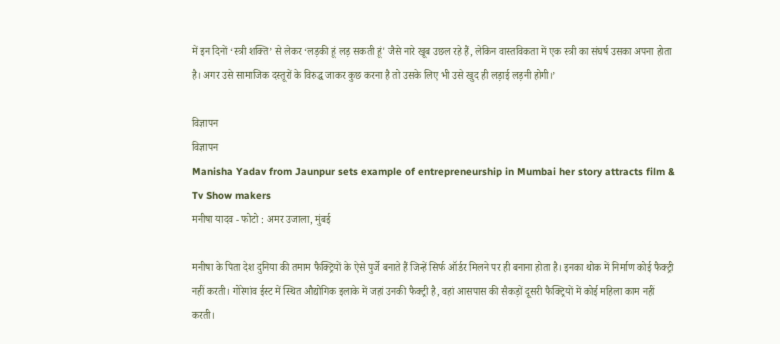में इन दिनों ‘स्त्री शक्ति’ से लेकर ‘लड़की हूं लड़ सकती हूं' जैसे नारे खूब उछल रहे हैं, लेकिन वास्तविकता में एक स्त्री का संघर्ष उसका अपना होता है। अगर उसे सामाजिक दस्तूरों के विरुद्ध जाकर कुछ करना है तो उसके लिए भी उसे खुद ही लड़ाई लड़नी होगी।’

विज्ञापन
विज्ञापन
Manisha Yadav from Jaunpur sets example of entrepreneurship in Mumbai her story attracts film & Tv Show makers
मनीषा यादव - फोटो : अमर उजाला, मुंबई

मनीषा के पिता देश दुनिया की तमाम फैक्ट्रियों के ऐसे पुर्जे बनाते हैं जिन्हें सिर्फ ऑर्डर मिलने पर ही बनाना होता है। इनका थोक में निर्माण कोई फैक्ट्री नहीं करती। गोरेगांव ईस्ट में स्थित औद्योगिक इलाके में जहां उनकी फैक्ट्री है, वहां आसपास की सैकड़ों दूसरी फैक्ट्रियों में कोई महिला काम नहीं करती।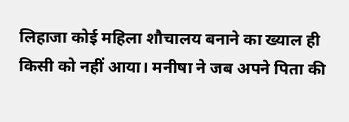लिहाजा कोई महिला शौचालय बनाने का ख्याल ही किसी को नहीं आया। मनीषा ने जब अपने पिता की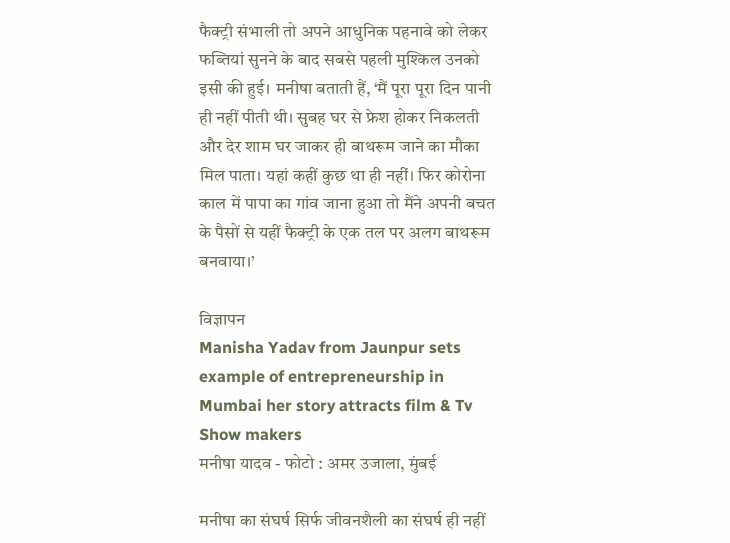फैक्ट्री संभाली तो अपने आधुनिक पहनावे को लेकर फब्तियां सुनने के बाद सबसे पहली मुश्किल उनको इसी की हुई। मनीषा बताती हैं, ‘मैं पूरा पूरा दिन पानी ही नहीं पीती थी। सुबह घर से फ्रेश होकर निकलती और देर शाम घर जाकर ही बाथरूम जाने का मौका मिल पाता। यहां कहीं कुछ था ही नहीं। फिर कोरोना काल में पापा का गांव जाना हुआ तो मैंने अपनी बचत के पैसों से यहीं फैक्ट्री के एक तल पर अलग बाथरूम बनवाया।’

विज्ञापन
Manisha Yadav from Jaunpur sets example of entrepreneurship in Mumbai her story attracts film & Tv Show makers
मनीषा यादव - फोटो : अमर उजाला, मुंबई

मनीषा का संघर्ष सिर्फ जीवनशैली का संघर्ष ही नहीं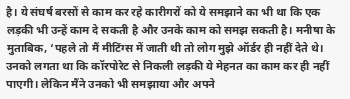है। ये संघर्ष बरसों से काम कर रहे कारीगरों को ये समझाने का भी था कि एक लड़की भी उन्हें काम दे सकती है और उनके काम को समझ सकती है। मनीषा के मुताबिक, ‘पहले तो मैं मीटिंग्स में जाती थी तो लोग मुझे ऑर्डर ही नहीं देते थे। उनको लगता था कि कॉरपोरेट से निकली लड़की ये मेहनत का काम कर ही नहीं पाएगी। लेकिन मैंने उनको भी समझाया और अपने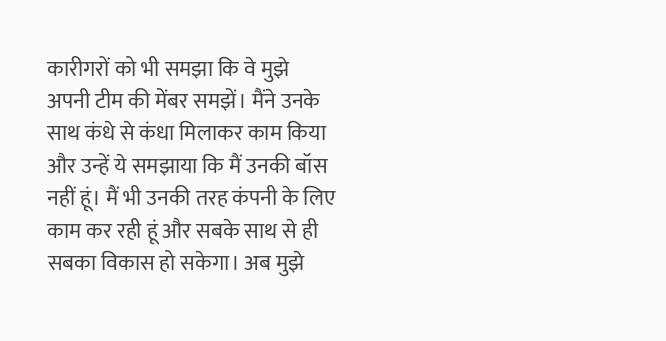कारीगरों को भी समझा कि वे मुझे अपनी टीम की मेंबर समझें। मैंने उनके साथ कंधे से कंधा मिलाकर काम किया और उन्हें ये समझाया कि मैं उनकी बॉस नहीं हूं। मैं भी उनकी तरह कंपनी के लिए काम कर रही हूं और सबके साथ से ही सबका विकास हो सकेगा। अब मुझे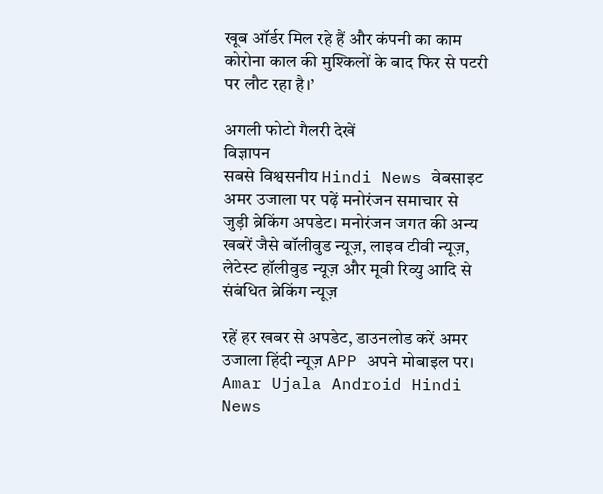खूब ऑर्डर मिल रहे हैं और कंपनी का काम कोरोना काल की मुश्किलों के बाद फिर से पटरी पर लौट रहा है।’

अगली फोटो गैलरी देखें
विज्ञापन
सबसे विश्वसनीय Hindi News वेबसाइट अमर उजाला पर पढ़ें मनोरंजन समाचार से जुड़ी ब्रेकिंग अपडेट। मनोरंजन जगत की अन्य खबरें जैसे बॉलीवुड न्यूज़, लाइव टीवी न्यूज़, लेटेस्ट हॉलीवुड न्यूज़ और मूवी रिव्यु आदि से संबंधित ब्रेकिंग न्यूज़

रहें हर खबर से अपडेट, डाउनलोड करें अमर उजाला हिंदी न्यूज़ APP अपने मोबाइल पर।
Amar Ujala Android Hindi News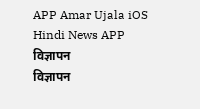APP Amar Ujala iOS Hindi News APP
विज्ञापन
विज्ञापन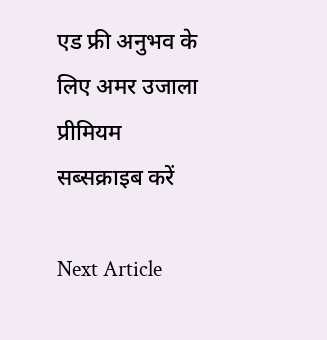एड फ्री अनुभव के लिए अमर उजाला प्रीमियम सब्सक्राइब करें

Next Article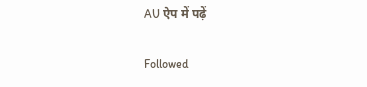AU ऐप में पढ़ें

Followed